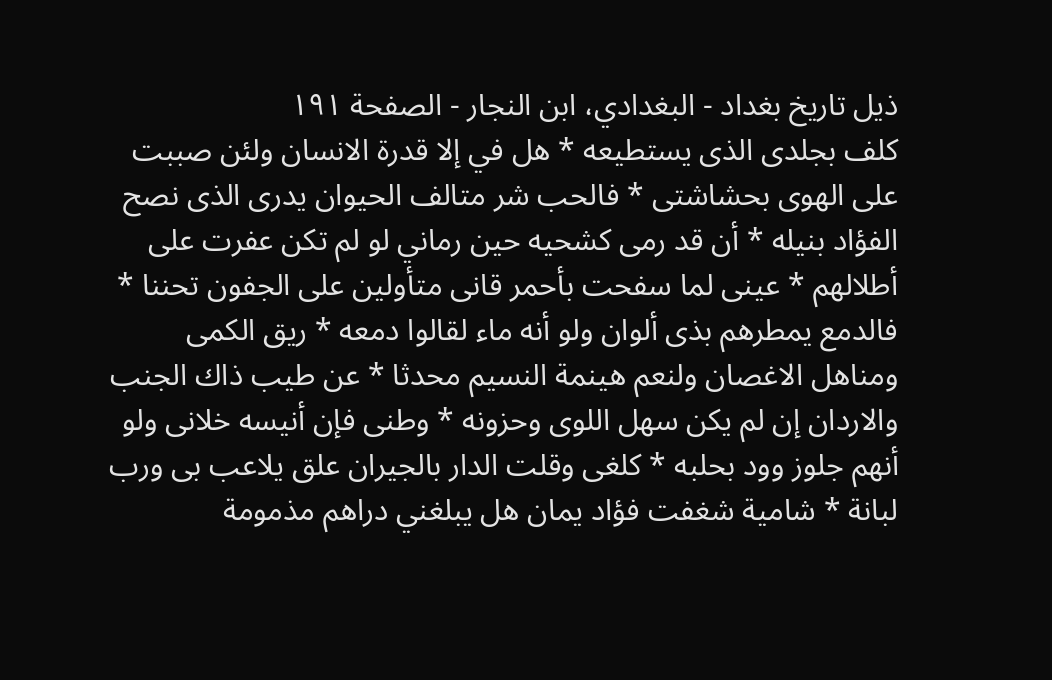ذيل تاريخ بغداد - البغدادي، ابن النجار - الصفحة ١٩١
كلف بجلدى الذى يستطيعه * هل في إلا قدرة الانسان ولئن صببت على الهوى بحشاشتى * فالحب شر متالف الحيوان يدرى الذى نصح الفؤاد بنيله * أن قد رمى كشحيه حين رماني لو لم تكن عفرت على أطلالهم * عينى لما سفحت بأحمر قانى متأولين على الجفون تحننا * فالدمع يمطرهم بذى ألوان ولو أنه ماء لقالوا دمعه * ريق الكمى ومناهل الاغصان ولنعم هينمة النسيم محدثا * عن طيب ذاك الجنب والاردان إن لم يكن سهل اللوى وحزونه * وطنى فإن أنيسه خلانى ولو أنهم جلوز وود بحلبه * كلغى وقلت الدار بالجيران علق يلاعب بى ورب لبانة * شامية شغفت فؤاد يمان هل يبلغني دراهم مذمومة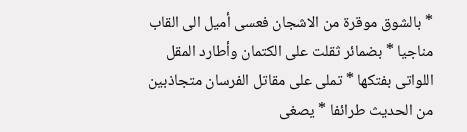* بالشوق موقرة من الاشجان فعسى أميل الى القاب مناجيا * بضمائر ثقلت على الكتمان وأطارد المقل اللواتى بفتكها * تملى على مقاتل الفرسان متجاذبين من الحديث طرائفا * يصغى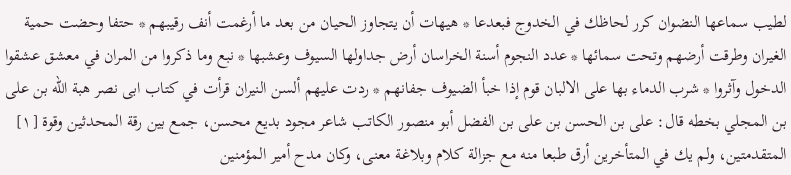لطيب سماعها النضوان كرر لحاظك في الخدوج فبعدعا * هيهات أن يتجاوز الحيان من بعد ما أرغمت أنف رقيبهم * حتفا وحضت حمية الغيران وطرقت أرضهم وتحت سمائها * عدد النجوم أسنة الخراسان أرض جداولها السيوف وعشبها * نبع وما ذكروا من المران في معشق عشقوا الدخول وآثروا * شرب الدماء بها على الالبان قوم إذا خبأ الضيوف جفانهم * ردت عليهم ألسن النيران قرأت في كتاب ابى نصر هبة الله بن على بن المجلي بخطه قال: على بن الحسن بن على بن الفضل أبو منصور الكاتب شاعر مجود بديع محسن، جمع بين رقة المحدثين وقوة [١] المتقدمتين، ولم يك في المتأخرين أرق طبعا منه مع جزالة كلام وبلاغة معنى، وكان مدح أمير المؤمنين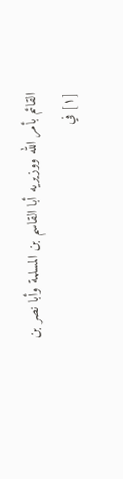القائم بأمر الله ووزيريه أبا القاسم بن المسلمة وأبا نصر بن
[١] في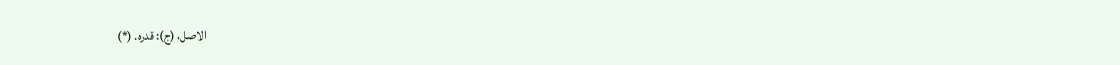الاصل، (ج): قدره. (*)